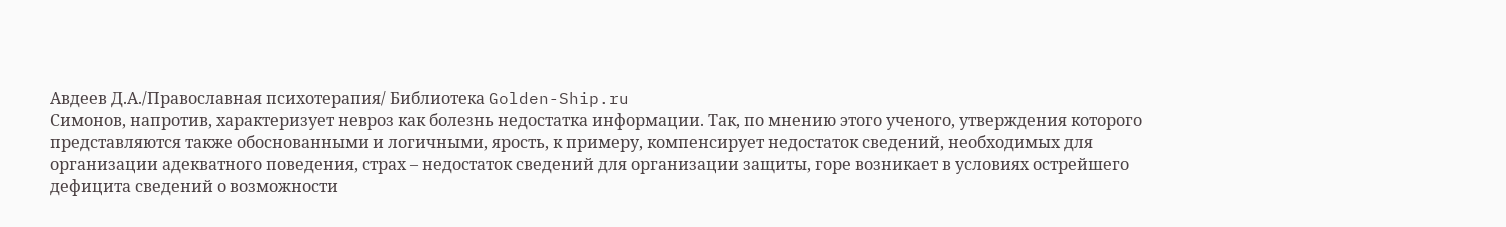Авдеев Д.А./Православная психотерапия/ Библиотека Golden-Ship.ru
Симонов, напротив, характеризует невроз как болезнь недостатка информации. Так, по мнению этого ученого, утверждения которого представляются также обоснованными и логичными, ярость, к примеру, компенсирует недостаток сведений, необходимых для организации адекватного поведения, страх – недостаток сведений для организации защиты, горе возникает в условиях острейшего дефицита сведений о возможности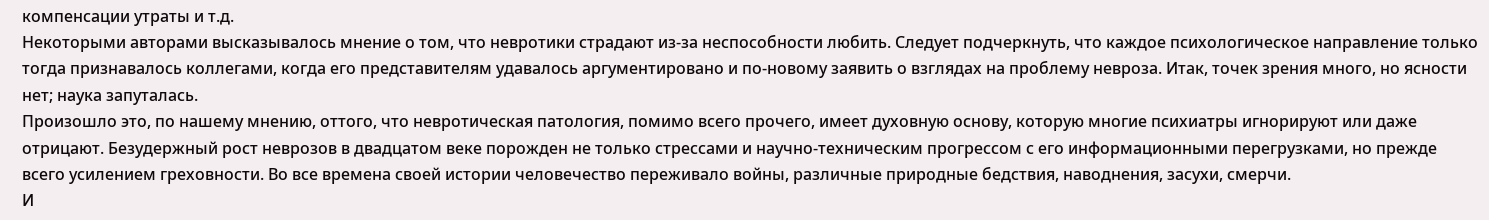компенсации утраты и т.д.
Некоторыми авторами высказывалось мнение о том, что невротики страдают из-за неспособности любить. Следует подчеркнуть, что каждое психологическое направление только тогда признавалось коллегами, когда его представителям удавалось аргументировано и по-новому заявить о взглядах на проблему невроза. Итак, точек зрения много, но ясности нет; наука запуталась.
Произошло это, по нашему мнению, оттого, что невротическая патология, помимо всего прочего, имеет духовную основу, которую многие психиатры игнорируют или даже отрицают. Безудержный рост неврозов в двадцатом веке порожден не только стрессами и научно-техническим прогрессом с его информационными перегрузками, но прежде всего усилением греховности. Во все времена своей истории человечество переживало войны, различные природные бедствия, наводнения, засухи, смерчи.
И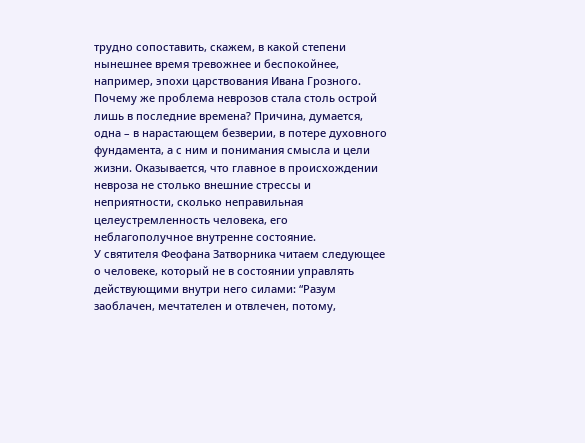трудно сопоставить, скажем, в какой степени нынешнее время тревожнее и беспокойнее, например, эпохи царствования Ивана Грозного. Почему же проблема неврозов стала столь острой лишь в последние времена? Причина, думается, одна – в нарастающем безверии, в потере духовного фундамента, а с ним и понимания смысла и цели жизни. Оказывается, что главное в происхождении невроза не столько внешние стрессы и неприятности, сколько неправильная целеустремленность человека, его неблагополучное внутренне состояние.
У святителя Феофана Затворника читаем следующее о человеке, который не в состоянии управлять действующими внутри него силами: “Разум заоблачен, мечтателен и отвлечен, потому,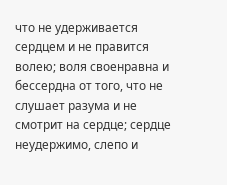что не удерживается сердцем и не правится волею; воля своенравна и бессердна от того, что не слушает разума и не смотрит на сердце; сердце неудержимо, слепо и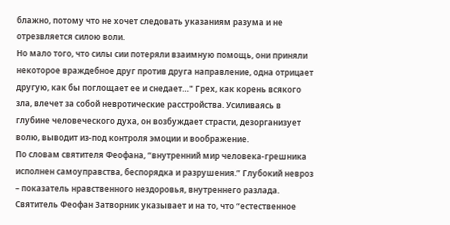блажно, потому что не хочет следовать указаниям разума и не отрезвляется силою воли.
Но мало того, что силы сии потеряли взаимную помощь, они приняли некоторое враждебное друг против друга направление, одна отрицает другую, как бы поглощает ее и снедает…" Грех, как корень всякого зла, влечет за собой невротические расстройства. Усиливаясь в глубине человеческого духа, он возбуждает страсти, дезорганизует волю, выводит из-под контроля эмоции и воображение.
По словам святителя Феофана, “внутренний мир человека-грешника исполнен самоуправства, беспорядка и разрушения.” Глубокий невроз – показатель нравственного нездоровья, внутреннего разлада. Святитель Феофан Затворник указывает и на то, что “естественное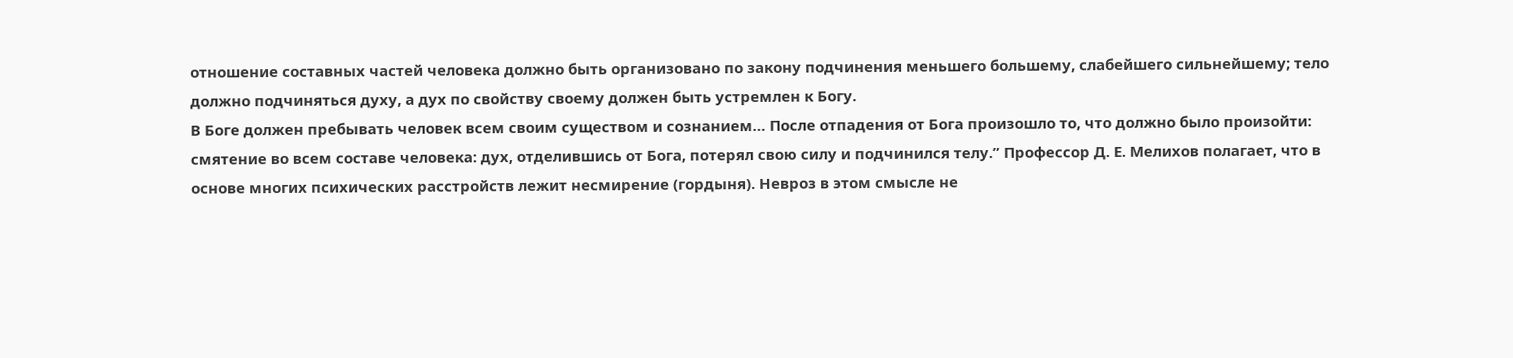отношение составных частей человека должно быть организовано по закону подчинения меньшего большему, слабейшего сильнейшему; тело должно подчиняться духу, а дух по свойству своему должен быть устремлен к Богу.
В Боге должен пребывать человек всем своим существом и сознанием… После отпадения от Бога произошло то, что должно было произойти: смятение во всем составе человека: дух, отделившись от Бога, потерял свою силу и подчинился телу.” Профессор Д. Е. Мелихов полагает, что в основе многих психических расстройств лежит несмирение (гордыня). Невроз в этом смысле не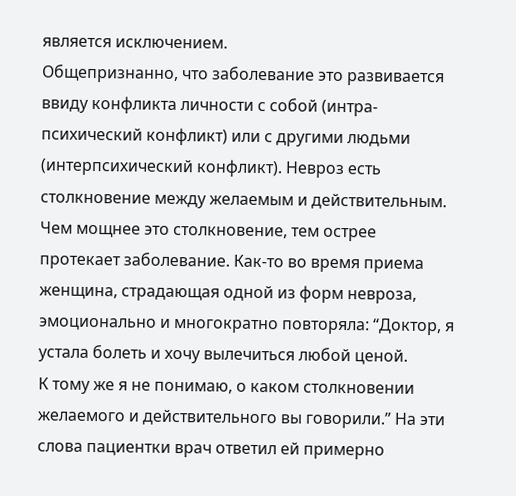является исключением.
Общепризнанно, что заболевание это развивается ввиду конфликта личности с собой (интра-психический конфликт) или с другими людьми (интерпсихический конфликт). Невроз есть столкновение между желаемым и действительным. Чем мощнее это столкновение, тем острее протекает заболевание. Как-то во время приема женщина, страдающая одной из форм невроза, эмоционально и многократно повторяла: “Доктор, я устала болеть и хочу вылечиться любой ценой.
К тому же я не понимаю, о каком столкновении желаемого и действительного вы говорили.” На эти слова пациентки врач ответил ей примерно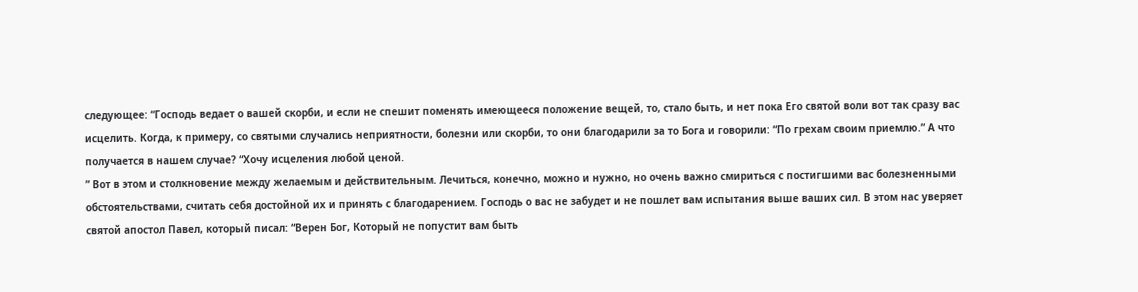следующее: “Господь ведает о вашей скорби, и если не спешит поменять имеющееся положение вещей, то, стало быть, и нет пока Его святой воли вот так сразу вас исцелить. Когда, к примеру, со святыми случались неприятности, болезни или скорби, то они благодарили за то Бога и говорили: “По грехам своим приемлю.” А что получается в нашем случае? “Хочу исцеления любой ценой.
” Вот в этом и столкновение между желаемым и действительным. Лечиться, конечно, можно и нужно, но очень важно смириться с постигшими вас болезненными обстоятельствами, считать себя достойной их и принять с благодарением. Господь о вас не забудет и не пошлет вам испытания выше ваших сил. В этом нас уверяет святой апостол Павел, который писал: “Верен Бог, Который не попустит вам быть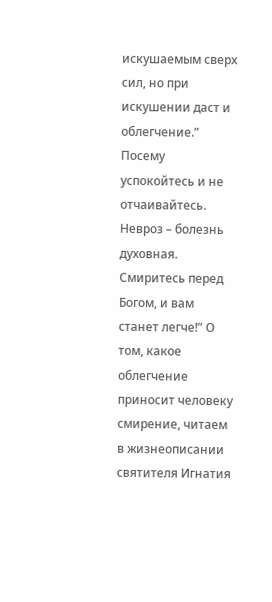искушаемым сверх сил, но при искушении даст и облегчение.” Посему успокойтесь и не отчаивайтесь. Невроз – болезнь духовная.
Смиритесь перед Богом, и вам станет легче!” О том, какое облегчение приносит человеку смирение, читаем в жизнеописании святителя Игнатия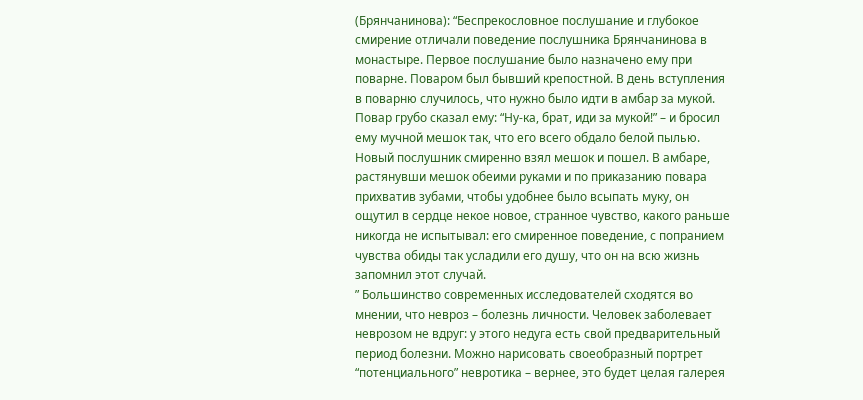(Брянчанинова): “Беспрекословное послушание и глубокое смирение отличали поведение послушника Брянчанинова в монастыре. Первое послушание было назначено ему при поварне. Поваром был бывший крепостной. В день вступления в поварню случилось, что нужно было идти в амбар за мукой.
Повар грубо сказал ему: “Ну-ка, брат, иди за мукой!” – и бросил ему мучной мешок так, что его всего обдало белой пылью. Новый послушник смиренно взял мешок и пошел. В амбаре, растянувши мешок обеими руками и по приказанию повара прихватив зубами, чтобы удобнее было всыпать муку, он ощутил в сердце некое новое, странное чувство, какого раньше никогда не испытывал: его смиренное поведение, с попранием чувства обиды так усладили его душу, что он на всю жизнь запомнил этот случай.
” Большинство современных исследователей сходятся во мнении, что невроз – болезнь личности. Человек заболевает неврозом не вдруг: у этого недуга есть свой предварительный период болезни. Можно нарисовать своеобразный портрет “потенциального” невротика – вернее, это будет целая галерея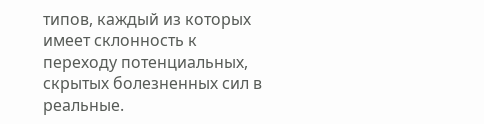типов, каждый из которых имеет склонность к переходу потенциальных, скрытых болезненных сил в реальные.